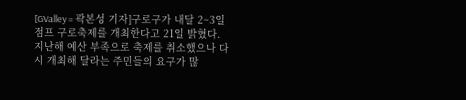[GValley = 곽본성 기자]구로구가 내달 2~3일 점프 구로축제를 개최한다고 21일 밝혔다.지난해 예산 부족으로 축제를 취소했으나 다시 개최해 달라는 주민들의 요구가 많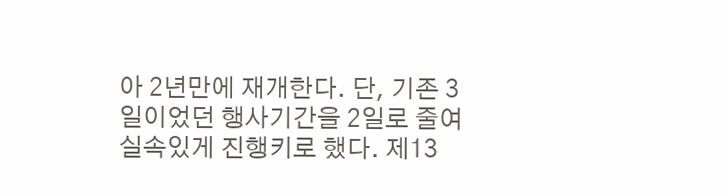아 2년만에 재개한다. 단, 기존 3일이었던 행사기간을 2일로 줄여 실속있게 진행키로 했다. 제13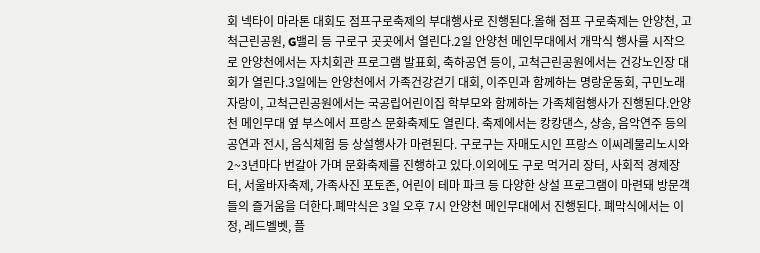회 넥타이 마라톤 대회도 점프구로축제의 부대행사로 진행된다.올해 점프 구로축제는 안양천, 고척근린공원, G밸리 등 구로구 곳곳에서 열린다.2일 안양천 메인무대에서 개막식 행사를 시작으로 안양천에서는 자치회관 프로그램 발표회, 축하공연 등이, 고척근린공원에서는 건강노인장 대회가 열린다.3일에는 안양천에서 가족건강걷기 대회, 이주민과 함께하는 명랑운동회, 구민노래자랑이, 고척근린공원에서는 국공립어린이집 학부모와 함께하는 가족체험행사가 진행된다.안양천 메인무대 옆 부스에서 프랑스 문화축제도 열린다. 축제에서는 캉캉댄스, 샹송, 음악연주 등의 공연과 전시, 음식체험 등 상설행사가 마련된다. 구로구는 자매도시인 프랑스 이씨레물리노시와 2~3년마다 번갈아 가며 문화축제를 진행하고 있다.이외에도 구로 먹거리 장터, 사회적 경제장터, 서울바자축제, 가족사진 포토존, 어린이 테마 파크 등 다양한 상설 프로그램이 마련돼 방문객들의 즐거움을 더한다.폐막식은 3일 오후 7시 안양천 메인무대에서 진행된다. 폐막식에서는 이정, 레드벨벳, 플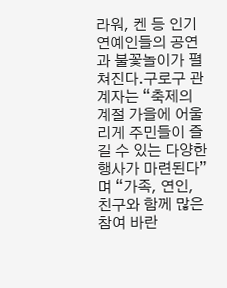라워, 켄 등 인기 연예인들의 공연과 불꽃놀이가 펼쳐진다.구로구 관계자는 “축제의 계절 가을에 어울리게 주민들이 즐길 수 있는 다양한 행사가 마련된다”며 “가족, 연인, 친구와 함께 많은 참여 바란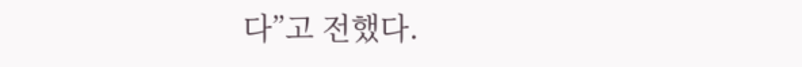다”고 전했다.